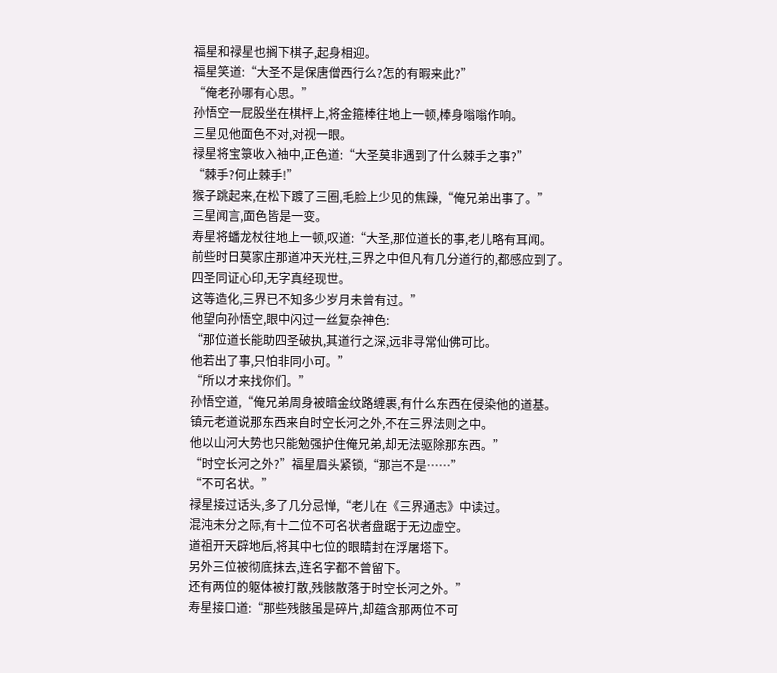福星和禄星也搁下棋子,起身相迎。
福星笑道:“大圣不是保唐僧西行么?怎的有暇来此?”
“俺老孙哪有心思。”
孙悟空一屁股坐在棋枰上,将金箍棒往地上一顿,棒身嗡嗡作响。
三星见他面色不对,对视一眼。
禄星将宝箓收入袖中,正色道:“大圣莫非遇到了什么棘手之事?”
“棘手?何止棘手!”
猴子跳起来,在松下踱了三圈,毛脸上少见的焦躁,“俺兄弟出事了。”
三星闻言,面色皆是一变。
寿星将蟠龙杖往地上一顿,叹道:“大圣,那位道长的事,老儿略有耳闻。
前些时日莫家庄那道冲天光柱,三界之中但凡有几分道行的,都感应到了。
四圣同证心印,无字真经现世。
这等造化,三界已不知多少岁月未曾有过。”
他望向孙悟空,眼中闪过一丝复杂神色:
“那位道长能助四圣破执,其道行之深,远非寻常仙佛可比。
他若出了事,只怕非同小可。”
“所以才来找你们。”
孙悟空道,“俺兄弟周身被暗金纹路缠裹,有什么东西在侵染他的道基。
镇元老道说那东西来自时空长河之外,不在三界法则之中。
他以山河大势也只能勉强护住俺兄弟,却无法驱除那东西。”
“时空长河之外?”福星眉头紧锁,“那岂不是……”
“不可名状。”
禄星接过话头,多了几分忌惮,“老儿在《三界通志》中读过。
混沌未分之际,有十二位不可名状者盘踞于无边虚空。
道祖开天辟地后,将其中七位的眼睛封在浮屠塔下。
另外三位被彻底抹去,连名字都不曾留下。
还有两位的躯体被打散,残骸散落于时空长河之外。”
寿星接口道:“那些残骸虽是碎片,却蕴含那两位不可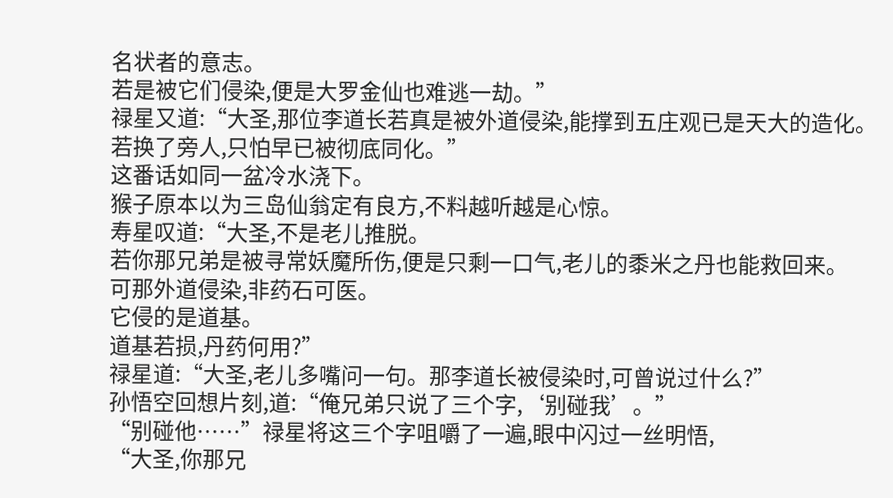名状者的意志。
若是被它们侵染,便是大罗金仙也难逃一劫。”
禄星又道:“大圣,那位李道长若真是被外道侵染,能撑到五庄观已是天大的造化。
若换了旁人,只怕早已被彻底同化。”
这番话如同一盆冷水浇下。
猴子原本以为三岛仙翁定有良方,不料越听越是心惊。
寿星叹道:“大圣,不是老儿推脱。
若你那兄弟是被寻常妖魔所伤,便是只剩一口气,老儿的黍米之丹也能救回来。
可那外道侵染,非药石可医。
它侵的是道基。
道基若损,丹药何用?”
禄星道:“大圣,老儿多嘴问一句。那李道长被侵染时,可曾说过什么?”
孙悟空回想片刻,道:“俺兄弟只说了三个字,‘别碰我’。”
“别碰他……”禄星将这三个字咀嚼了一遍,眼中闪过一丝明悟,
“大圣,你那兄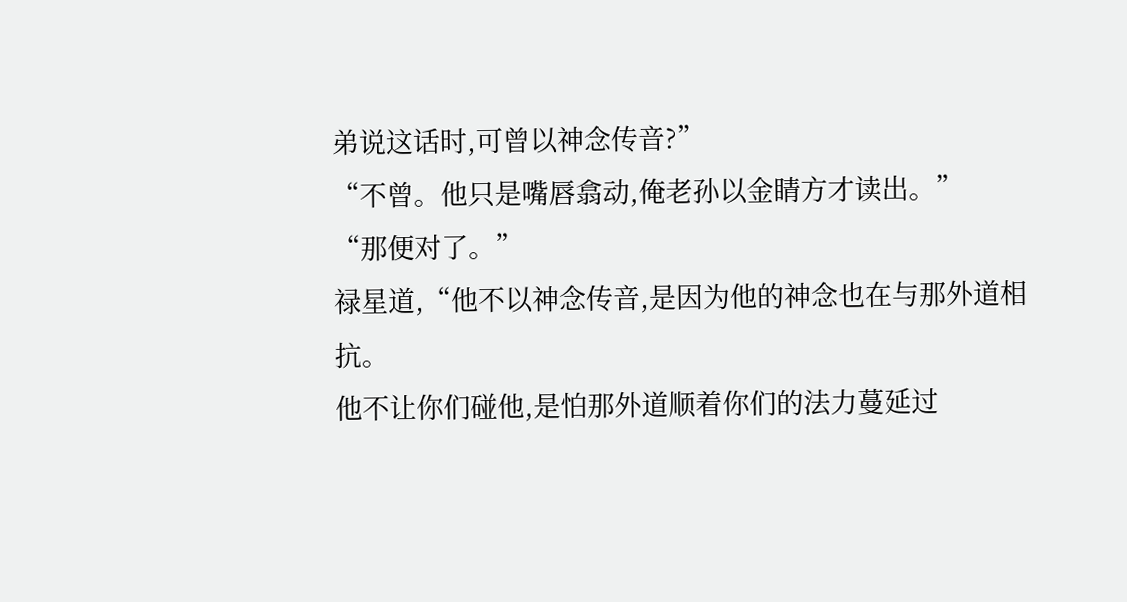弟说这话时,可曾以神念传音?”
“不曾。他只是嘴唇翕动,俺老孙以金睛方才读出。”
“那便对了。”
禄星道,“他不以神念传音,是因为他的神念也在与那外道相抗。
他不让你们碰他,是怕那外道顺着你们的法力蔓延过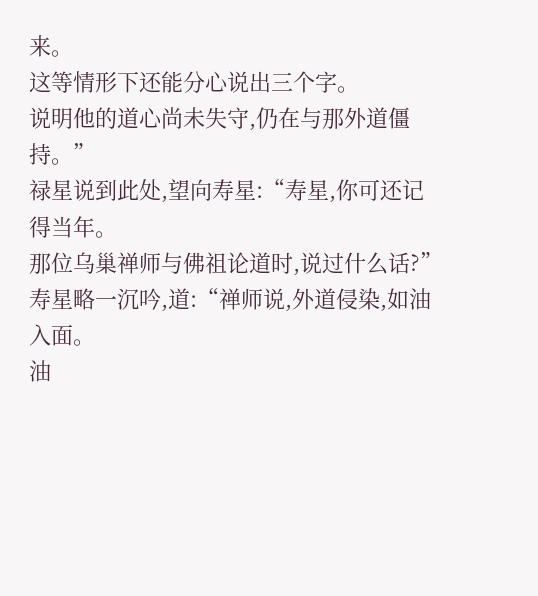来。
这等情形下还能分心说出三个字。
说明他的道心尚未失守,仍在与那外道僵持。”
禄星说到此处,望向寿星:“寿星,你可还记得当年。
那位乌巢禅师与佛祖论道时,说过什么话?”
寿星略一沉吟,道:“禅师说,外道侵染,如油入面。
油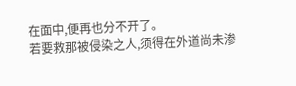在面中,便再也分不开了。
若要救那被侵染之人,须得在外道尚未渗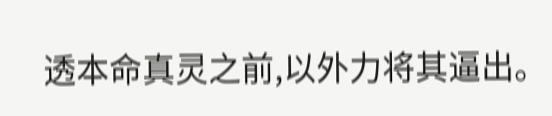透本命真灵之前,以外力将其逼出。